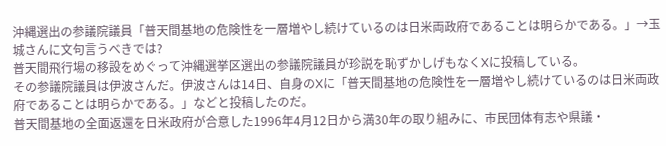沖縄選出の参議院議員「普天間基地の危険性を一層増やし続けているのは日米両政府であることは明らかである。」→玉城さんに文句言うべきでは?
普天間飛行場の移設をめぐって沖縄選挙区選出の参議院議員が珍説を恥ずかしげもなくXに投稿している。
その参議院議員は伊波さんだ。伊波さんは14日、自身のXに「普天間基地の危険性を一層増やし続けているのは日米両政府であることは明らかである。」などと投稿したのだ。
普天間基地の全面返還を日米政府が合意した1996年4月12日から満30年の取り組みに、市民団体有志や県議・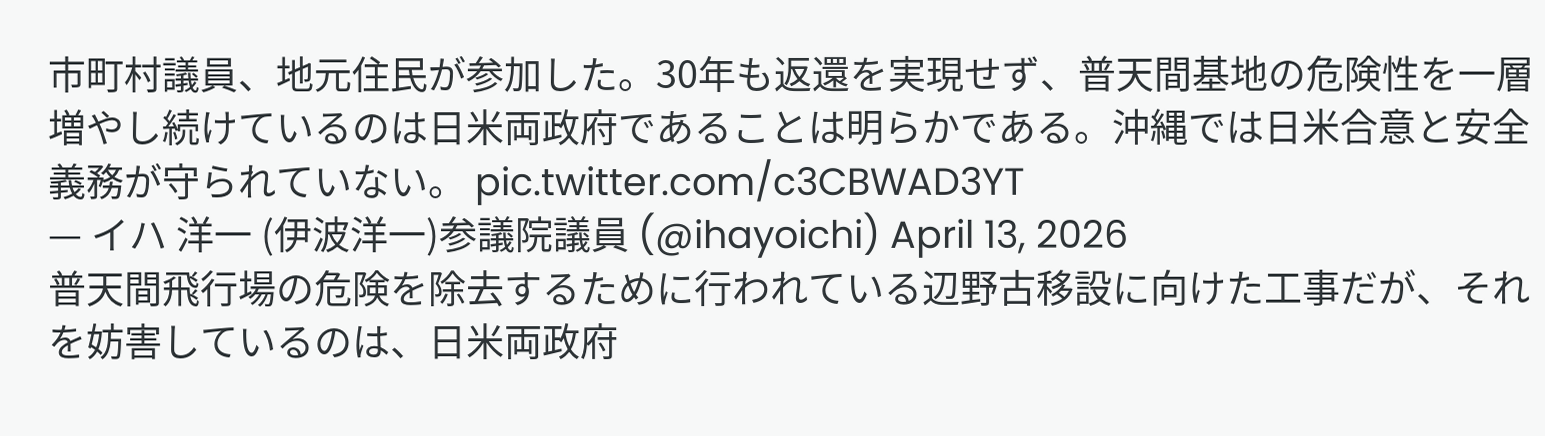市町村議員、地元住民が参加した。30年も返還を実現せず、普天間基地の危険性を一層増やし続けているのは日米両政府であることは明らかである。沖縄では日米合意と安全義務が守られていない。 pic.twitter.com/c3CBWAD3YT
— イハ 洋一 (伊波洋一)参議院議員 (@ihayoichi) April 13, 2026
普天間飛行場の危険を除去するために行われている辺野古移設に向けた工事だが、それを妨害しているのは、日米両政府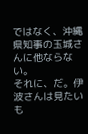ではなく、沖縄県知事の玉城さんに他ならない。
それに、だ。伊波さんは見たいも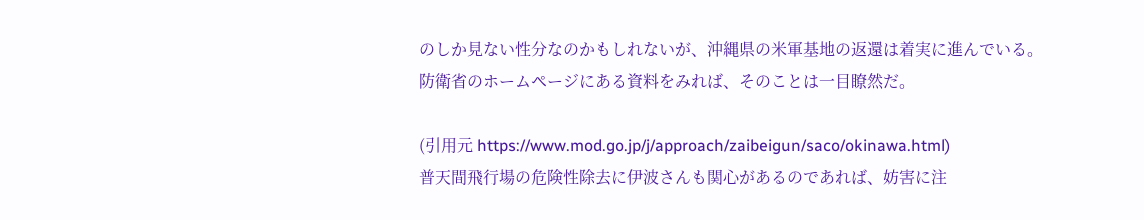のしか見ない性分なのかもしれないが、沖縄県の米軍基地の返還は着実に進んでいる。
防衛省のホームページにある資料をみれば、そのことは一目瞭然だ。

(引用元 https://www.mod.go.jp/j/approach/zaibeigun/saco/okinawa.html)
普天間飛行場の危険性除去に伊波さんも関心があるのであれば、妨害に注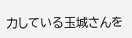力している玉城さんを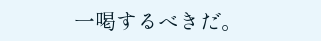一喝するべきだ。